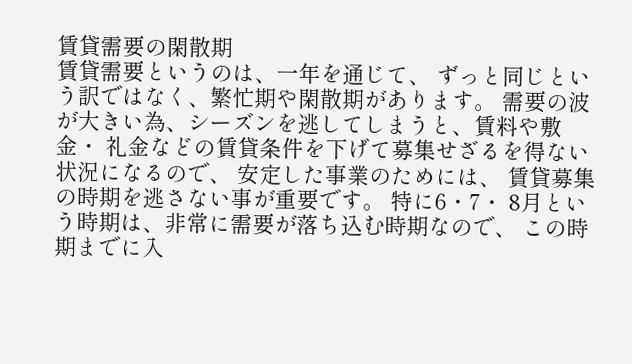賃貸需要の閑散期
賃貸需要というのは、一年を通じて、 ずっと同じという訳ではなく、繁忙期や閑散期があります。 需要の波が大きい為、シーズンを逃してしまうと、賃料や敷金・ 礼金などの賃貸条件を下げて募集せざるを得ない状況になるので、 安定した事業のためには、 賃貸募集の時期を逃さない事が重要です。 特に6・7・ 8月という時期は、非常に需要が落ち込む時期なので、 この時期までに入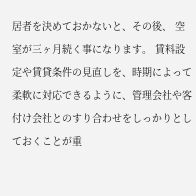居者を決めておかないと、その後、 空室が三ヶ月続く事になります。 賃料設定や賃貸条件の見直しを、時期によって柔軟に対応できるように、管理会社や客付け会社とのすり合わせをしっかりとしておくことが重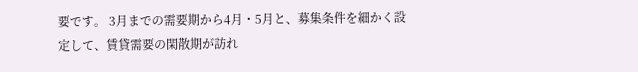要です。 3月までの需要期から4月・5月と、募集条件を細かく設定して、賃貸需要の閑散期が訪れ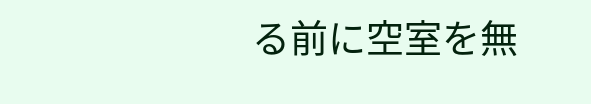る前に空室を無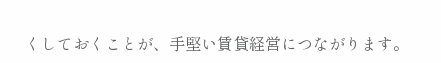くしておくことが、手堅い賃貸経営につながります。